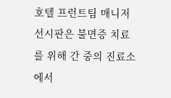호텔 프런트팀 매니저 선시판은 불면증 치료를 위해 간 중의 진료소에서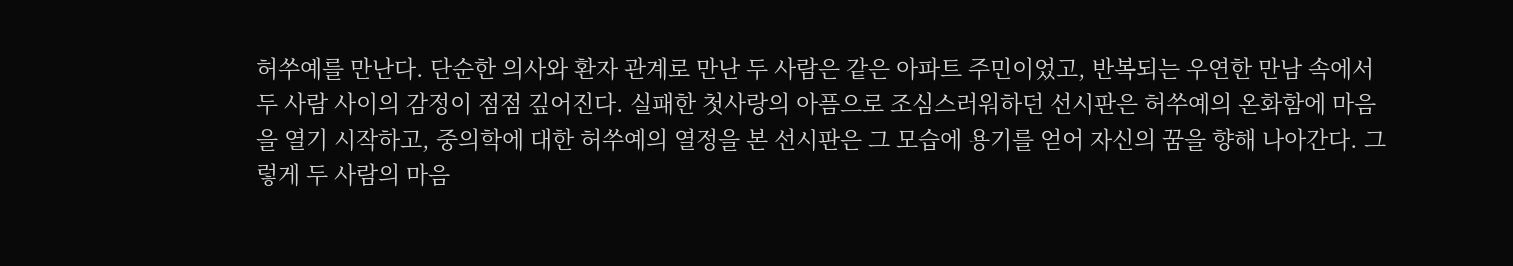허쑤예를 만난다. 단순한 의사와 환자 관계로 만난 두 사람은 같은 아파트 주민이었고, 반복되는 우연한 만남 속에서 두 사람 사이의 감정이 점점 깊어진다. 실패한 첫사랑의 아픔으로 조심스러워하던 선시판은 허쑤예의 온화함에 마음을 열기 시작하고, 중의학에 대한 허쑤예의 열정을 본 선시판은 그 모습에 용기를 얻어 자신의 꿈을 향해 나아간다. 그렇게 두 사람의 마음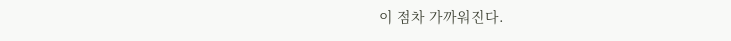이 점차 가까워진다.